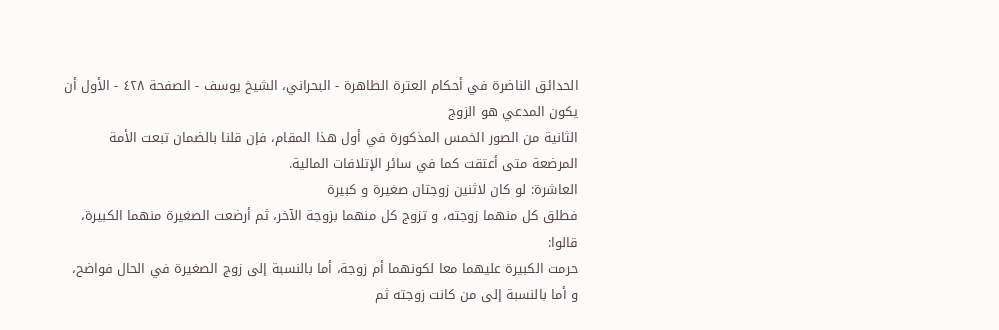الحدائق الناضرة في أحكام العترة الطاهرة - البحراني، الشيخ يوسف - الصفحة ٤٢٨ - الأول أن يكون المدعي هو الزوج
الثانية من الصور الخمس المذكورة في أول هذا المقام، فإن قلنا بالضمان تبعت الأمة المرضعة متى أعتقت كما في سائر الإتلافات المالية.
العاشرة: لو كان لاثنين زوجتان صغيرة و كبيرة
فطلق كل منهما زوجته، و تزوج كل منهما بزوجة الآخر، ثم أرضعت الصغيرة منهما الكبيرة، قالوا:
حرمت الكبيرة عليهما معا لكونهما أم زوجة، أما بالنسبة إلى زوج الصغيرة في الحال فواضح، و أما بالنسبة إلى من كانت زوجته ثم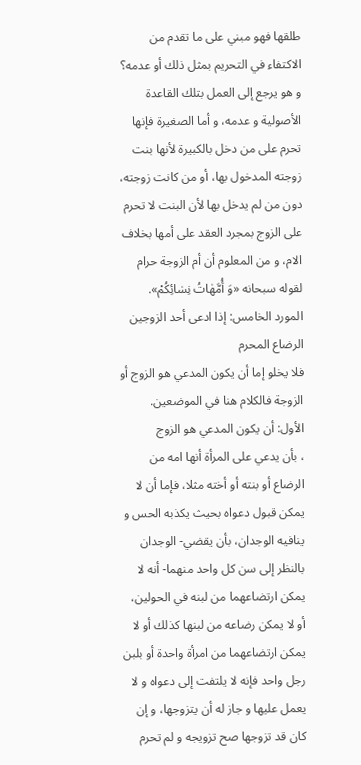طلقها فهو مبني على ما تقدم من الاكتفاء في التحريم بمثل ذلك أو عدمه؟ و هو يرجع إلى العمل بتلك القاعدة الأصولية و عدمه، و أما الصغيرة فإنها تحرم على من دخل بالكبيرة لأنها بنت زوجته المدخول بها، أو من كانت زوجته، دون من لم يدخل بها لأن البنت لا تحرم على الزوج بمجرد العقد على أمها بخلاف الام، و من المعلوم أن أم الزوجة حرام لقوله سبحانه «وَ أُمَّهٰاتُ نِسٰائِكُمْ».
المورد الخامس: إذا ادعى أحد الزوجين الرضاع المحرم
فلا يخلو إما أن يكون المدعي هو الزوج أو الزوجة فالكلام هنا في الموضعين.
الأول: أن يكون المدعي هو الزوج
، بأن يدعي على المرأة أنها امه من الرضاع أو بنته أو أخته مثلا، فإما أن لا يمكن قبول دعواه بحيث يكذبه الحس و ينافيه الوجدان، بأن يقضي- الوجدان بالنظر إلى سن كل واحد منهما- أنه لا يمكن ارتضاعهما من لبنه في الحولين، أو لا يمكن رضاعه من لبنها كذلك أو لا يمكن ارتضاعهما من امرأة واحدة أو بلبن رجل واحد فإنه لا يلتفت إلى دعواه و لا يعمل عليها و جاز له أن يتزوجها، و إن كان قد تزوجها صح تزويجه و لم تحرم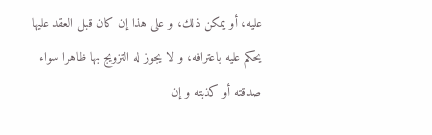عليه، أو يمكن ذلك، و على هذا إن كان قبل العقد عليها يحكم عليه باعترافه، و لا يجوز له التزويج بها ظاهرا سواء صدقته أو كذبته و إن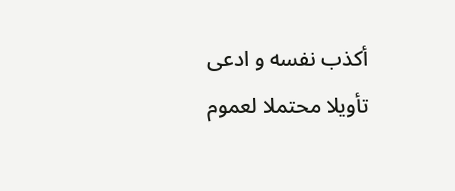أكذب نفسه و ادعى تأويلا محتملا لعموم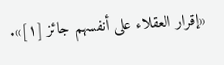«إقرار العقلاء على أنفسهم جائز [١]».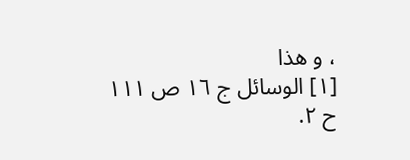، و هذا
[١] الوسائل ج ١٦ ص ١١١ ح ٢.